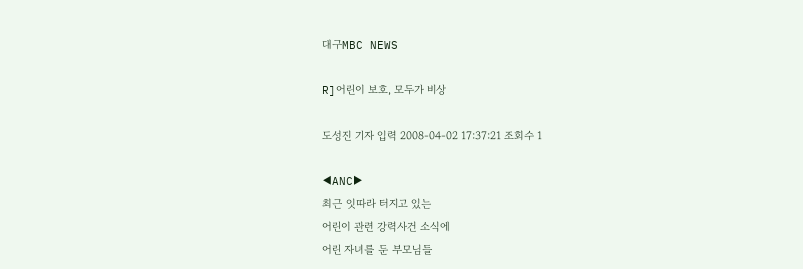대구MBC NEWS

R]어린이 보호, 모두가 비상

도성진 기자 입력 2008-04-02 17:37:21 조회수 1

◀ANC▶
최근 잇따라 터지고 있는
어린이 관련 강력사건 소식에
어린 자녀를 둔 부모님들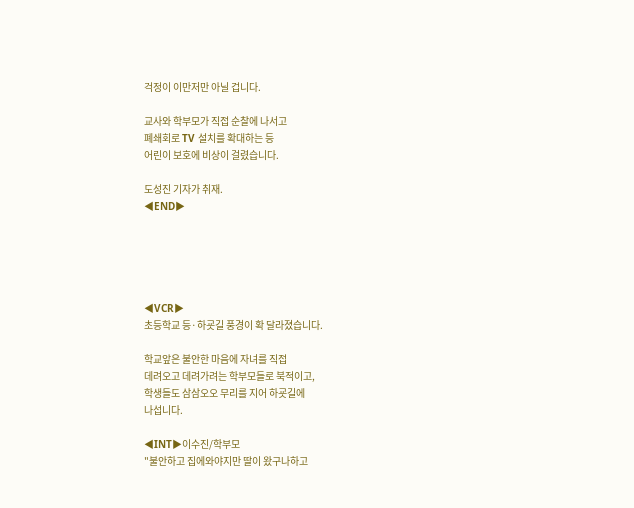걱정이 이만저만 아닐 겁니다.

교사와 학부모가 직접 순찰에 나서고
폐쇄회로 TV 설치를 확대하는 등
어린이 보호에 비상이 걸렸습니다.

도성진 기자가 취재.
◀END▶





◀VCR▶
초등학교 등·하굣길 풍경이 확 달라졌습니다.

학교앞은 불안한 마음에 자녀를 직접
데려오고 데려가려는 학부모들로 북적이고,
학생들도 삼삼오오 무리를 지어 하굣길에
나섭니다.

◀INT▶이수진/학부모
"불안하고 집에와야지만 딸이 왔구나하고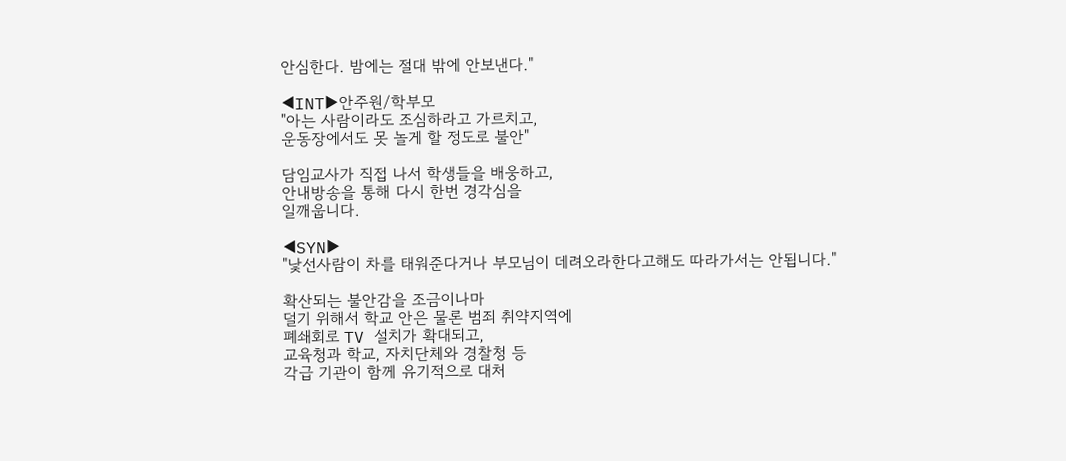안심한다. 밤에는 절대 밖에 안보낸다."

◀INT▶안주원/학부모
"아는 사람이라도 조심하라고 가르치고,
운동장에서도 못 놀게 할 정도로 불안"

담임교사가 직접 나서 학생들을 배웅하고,
안내방송을 통해 다시 한번 경각심을
일깨웁니다.

◀SYN▶
"낯선사람이 차를 태워준다거나 부모님이 데려오라한다고해도 따라가서는 안됩니다."

확산되는 불안감을 조금이나마
덜기 위해서 학교 안은 물론 범죄 취약지역에
폐쇄회로 TV 설치가 확대되고,
교육청과 학교, 자치단체와 경찰청 등
각급 기관이 함께 유기적으로 대처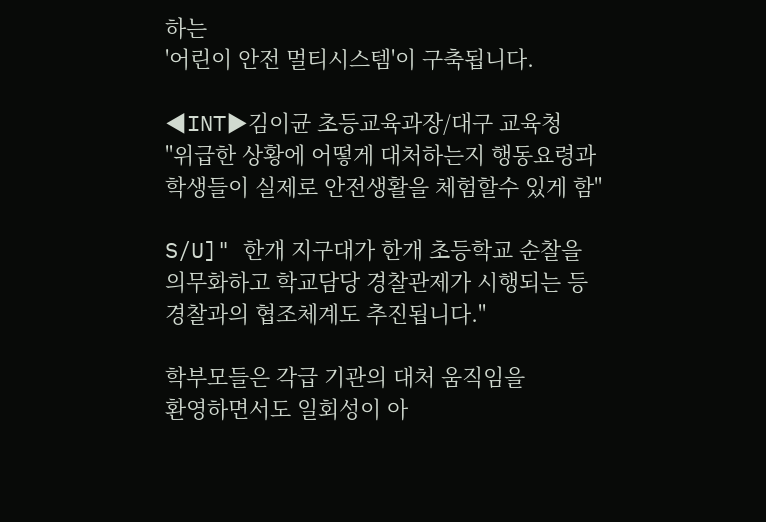하는
'어린이 안전 멀티시스템'이 구축됩니다.

◀INT▶김이균 초등교육과장/대구 교육청
"위급한 상황에 어떻게 대처하는지 행동요령과
학생들이 실제로 안전생활을 체험할수 있게 함"

S/U]" 한개 지구대가 한개 초등학교 순찰을
의무화하고 학교담당 경찰관제가 시행되는 등
경찰과의 협조체계도 추진됩니다."

학부모들은 각급 기관의 대처 움직임을
환영하면서도 일회성이 아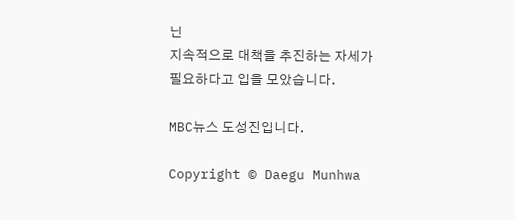닌
지속적으로 대책을 추진하는 자세가
필요하다고 입을 모았습니다.

MBC뉴스 도성진입니다.

Copyright © Daegu Munhwa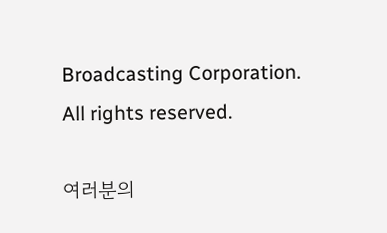Broadcasting Corporation. All rights reserved.

여러분의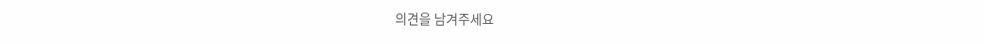의견을 남겨주세요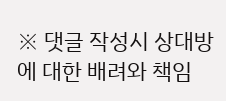※ 댓글 작성시 상대방에 대한 배려와 책임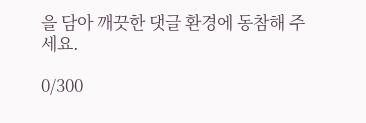을 담아 깨끗한 댓글 환경에 동참해 주세요.

0/300